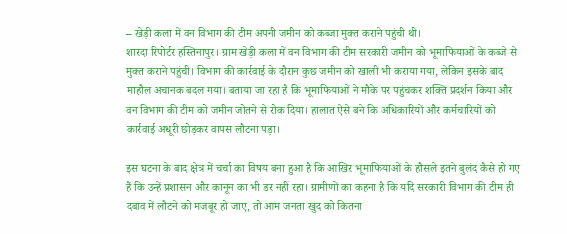– खेड़ी कला में वन विभाग की टीम अपनी जमीन को कब्जा मुक्त कराने पहुंची थी।
शारदा रिपोर्टर हस्तिनापुर। ग्राम खेड़ी कला में वन विभाग की टीम सरकारी जमीन को भूमाफियाओं के कब्जे से मुक्त कराने पहुंची। विभाग की कार्रवाई के दौरान कुछ जमीन को खाली भी कराया गया, लेकिन इसके बाद माहौल अचानक बदल गया। बताया जा रहा है कि भूमाफियाओं ने मौके पर पहुंचकर शक्ति प्रदर्शन किया और वन विभाग की टीम को जमीन जोतने से रोक दिया। हालात ऐसे बने कि अधिकारियों और कर्मचारियों को कार्रवाई अधूरी छोड़कर वापस लौटना पड़ा।

इस घटना के बाद क्षेत्र में चर्चा का विषय बना हुआ है कि आखिर भूमाफियाओं के हौसले इतने बुलंद कैसे हो गए हैं कि उन्हें प्रशासन और कानून का भी डर नहीं रहा। ग्रामीणों का कहना है कि यदि सरकारी विभाग की टीम ही दबाव में लौटने को मजबूर हो जाए, तो आम जनता खुद को कितना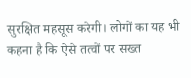सुरक्षित महसूस करेगी। लोगों का यह भी कहना है कि ऐसे तत्वों पर सख्त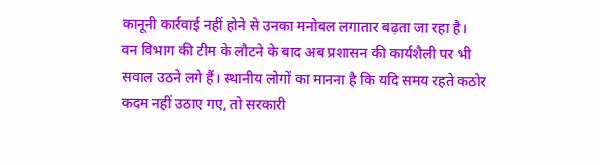कानूनी कार्रवाई नहीं होने से उनका मनोबल लगातार बढ़ता जा रहा है।
वन विभाग की टीम के लौटने के बाद अब प्रशासन की कार्यशैली पर भी सवाल उठने लगे हैं। स्थानीय लोगों का मानना है कि यदि समय रहते कठोर कदम नहीं उठाए गए, तो सरकारी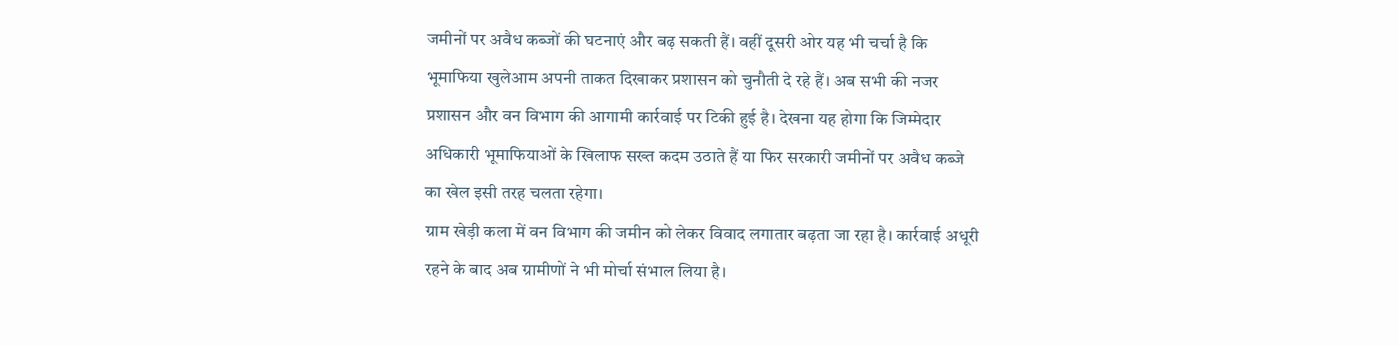जमीनों पर अवैध कब्जों की घटनाएं और बढ़ सकती हैं। वहीं दूसरी ओर यह भी चर्चा है कि भूमाफिया खुलेआम अपनी ताकत दिखाकर प्रशासन को चुनौती दे रहे हैं। अब सभी की नजर प्रशासन और वन विभाग की आगामी कार्रवाई पर टिकी हुई है। देखना यह होगा कि जिम्मेदार अधिकारी भूमाफियाओं के खिलाफ सख्त कदम उठाते हैं या फिर सरकारी जमीनों पर अवैध कब्जे का खेल इसी तरह चलता रहेगा।
ग्राम खेड़ी कला में वन विभाग की जमीन को लेकर विवाद लगातार बढ़ता जा रहा है। कार्रवाई अधूरी रहने के बाद अब ग्रामीणों ने भी मोर्चा संभाल लिया है।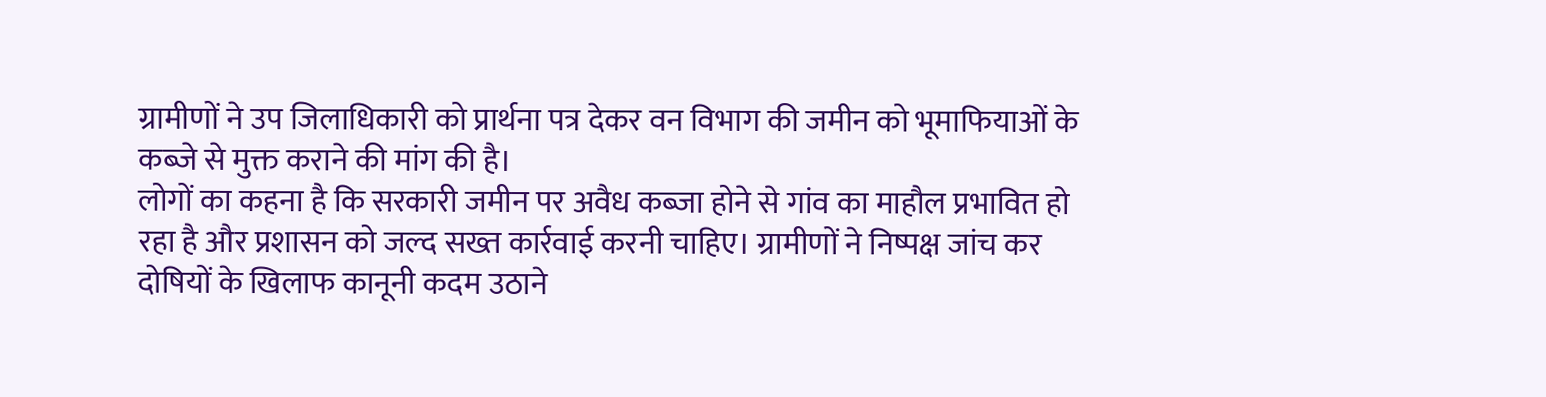ग्रामीणों ने उप जिलाधिकारी को प्रार्थना पत्र देकर वन विभाग की जमीन को भूमाफियाओं के कब्जे से मुक्त कराने की मांग की है।
लोगों का कहना है कि सरकारी जमीन पर अवैध कब्जा होने से गांव का माहौल प्रभावित हो रहा है और प्रशासन को जल्द सख्त कार्रवाई करनी चाहिए। ग्रामीणों ने निष्पक्ष जांच कर दोषियों के खिलाफ कानूनी कदम उठाने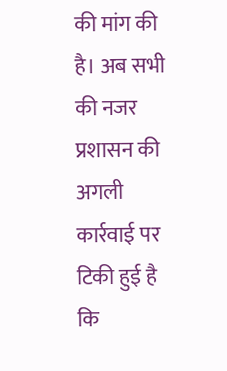की मांग की है। अब सभी की नजर प्रशासन की अगली कार्रवाई पर टिकी हुई है कि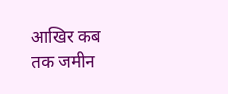आखिर कब तक जमीन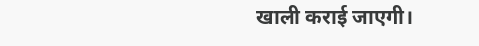खाली कराई जाएगी।